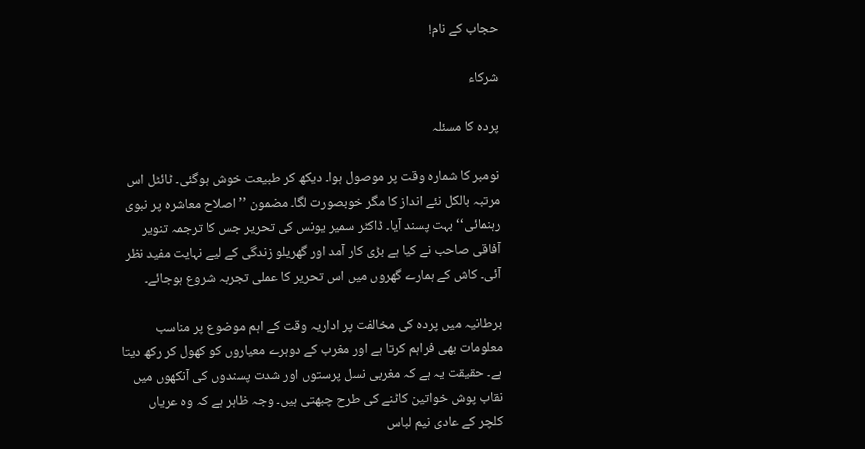حجاب کے نام!

شرکاء

پردہ کا مسئلہ

نومبر کا شمارہ وقت پر موصول ہوا۔ دیکھ کر طبیعت خوش ہوگئی۔ ٹائٹل اس مرتبہ بالکل نئے انداز کا مگر خوبصورت لگا۔ مضمون ’’اصلاح معاشرہ پر نبوی رہنمائی‘‘ بہت پسند آیا۔ ڈاکٹر سمیر یونس کی تحریر جس کا ترجمہ تنویر آفاقی صاحب نے کیا ہے بڑی کار آمد اور گھریلو زندگی کے لیے نہایت مفید نظر آئی۔ کاش کے ہمارے گھروں میں اس تحریر کا عملی تجربہ شروع ہوجائے۔

برطانیہ میں پردہ کی مخالفت پر اداریہ وقت کے اہم موضوع پر مناسب معلومات بھی فراہم کرتا ہے اور مغرب کے دوہرے معیاروں کو کھول کر رکھ دیتا ہے۔ حقیقت یہ ہے کہ مغربی نسل پرستوں اور شدت پسندوں کی آنکھوں میں نقاب پوش خواتین کاٹنے کی طرح چبھتی ہیں۔ وجہ ظاہر ہے کہ وہ عریاں کلچر کے عادی نیم لباس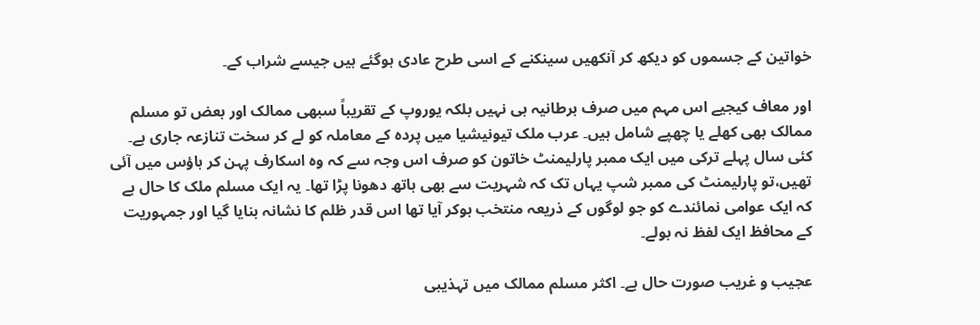خواتین کے جسموں کو دیکھ کر آنکھیں سینکنے کے اسی طرح عادی ہوگئے ہیں جیسے شراب کے۔

اور معاف کیجیے اس مہم میں صرف برطانیہ ہی نہیں بلکہ یوروپ کے تقریباً سبھی ممالک اور بعض تو مسلم ممالک بھی کھلے یا چھپے شامل ہیں۔ عرب ملک تیونیشیا میں پردہ کے معاملہ کو لے کر سخت تنازعہ جاری ہے۔ کئی سال پہلے ترکی میں ایک ممبر پارلیمنٹ خاتون کو صرف اس وجہ سے کہ وہ اسکارف پہن کر ہاؤس میں آئی تھیں،تو پارلیمنٹ کی ممبر شپ یہاں تک کہ شہریت سے بھی ہاتھ دھونا پڑا تھا۔ یہ ایک مسلم ملک کا حال ہے کہ ایک عوامی نمائندے کو جو لوگوں کے ذریعہ منتخب ہوکر آیا تھا اس قدر ظلم کا نشانہ بنایا گیا اور جمہوریت کے محافظ ایک لفظ نہ بولے۔

عجیب و غریب صورت حال ہے۔ اکثر مسلم ممالک میں تہذیبی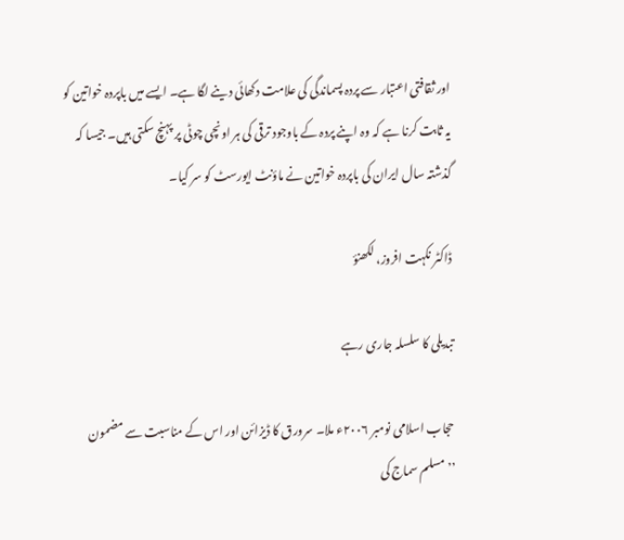اور ثقافتی اعتبار سے پردہ پسماندگی کی علامت دکھائی دینے لگا ہے۔ ایسے میں باپردہ خواتین کو یہ ثابت کرنا ہے کہ وہ اپنے پردہ کے باوجود ترقی کی ہر اونچی چوٹی پر پہنچ سکتی ہیں۔ جیسا کہ گذشتہ سال ایران کی باپردہ خواتین نے ماؤنٹ ایورسٹ کو سر کیا۔

ڈاکٹر نکہت افروز، لکھنؤ

تبدیلی کا سلسلہ جاری رہے

حجاب اسلامی نومبر ۲۰۰۶ء ملا۔ سرورق کا ڈیزائن اور اس کے مناسبت سے مضمون ’’مسلم سماج کی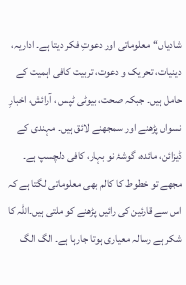شادیاں‘‘ معلوماتی اور دعوتِ فکر دیتا ہے۔ اداریہ، دینیات، تحریک و دعوت، تربیت کافی اہمیت کے حامل ہیں۔ جبکہ صحت، بیوٹی ٹپس ، آرائش، اخبارِ نسواں پڑھنے اور سمجھنے لائق ہیں۔ مہندی کے ڈیزائن، مائدہ، گوشۂ نو بہار، کافی دلچسپ ہے۔ مجھے تو خطوط کا کالم بھی معلوماتی لگتا ہے کہ اس سے قارئین کی رائیں پڑھنے کو ملتی ہیں۔اللہ کا شکر ہے رسالہ معیاری ہوتا جارہا ہے۔ الگ الگ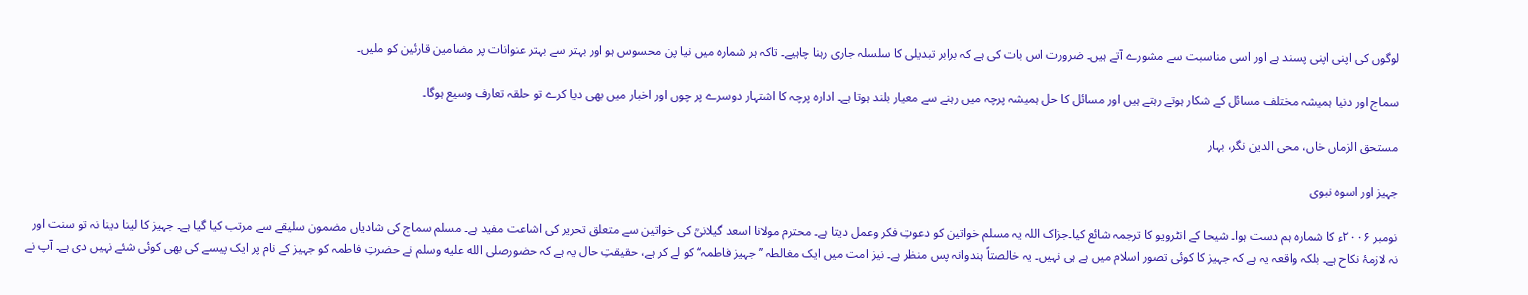لوگوں کی اپنی اپنی پسند ہے اور اسی مناسبت سے مشورے آتے ہیں۔ ضرورت اس بات کی ہے کہ برابر تبدیلی کا سلسلہ جاری رہنا چاہیے۔ تاکہ ہر شمارہ میں نیا پن محسوس ہو اور بہتر سے بہتر عنوانات پر مضامین قارئین کو ملیں۔

سماج اور دنیا ہمیشہ مختلف مسائل کے شکار ہوتے رہتے ہیں اور مسائل کا حل ہمیشہ پرچہ میں رہنے سے معیار بلند ہوتا ہے۔ ادارہ پرچہ کا اشتہار دوسرے پر چوں اور اخبار میں بھی دیا کرے تو حلقہ تعارف وسیع ہوگا۔

مستحق الزماں خاں، محی الدین نگر، بہار

جہیز اور اسوہ نبوی

نومبر ۲۰۰۶ء کا شمارہ ہم دست ہوا۔ شیحا کے انٹرویو کا ترجمہ شائع کیا۔جزاک اللہ یہ مسلم خواتین کو دعوتِ فکر وعمل دیتا ہے۔ محترم مولانا اسعد گیلانیؒ کی خواتین سے متعلق تحریر کی اشاعت مفید ہے۔ مسلم سماج کی شادیاں مضمون سلیقے سے مرتب کیا گیا ہے۔ جہیز کا لینا دینا نہ تو سنت اور نہ لازمۂ نکاح ہے۔ بلکہ واقعہ یہ ہے کہ جہیز کا کوئی تصور اسلام میں ہے ہی نہیں۔ یہ خالصتاً ہندوانہ پس منظر ہے۔ نیز امت میں ایک مغالطہ ’’جہیز فاطمہ‘‘ کو لے کر ہے، حقیقتِ حال یہ ہے کہ حضورصلى الله عليه وسلم نے حضرتِ فاطمہ کو جہیز کے نام پر ایک پیسے کی بھی کوئی شئے نہیں دی ہے۔ آپ نے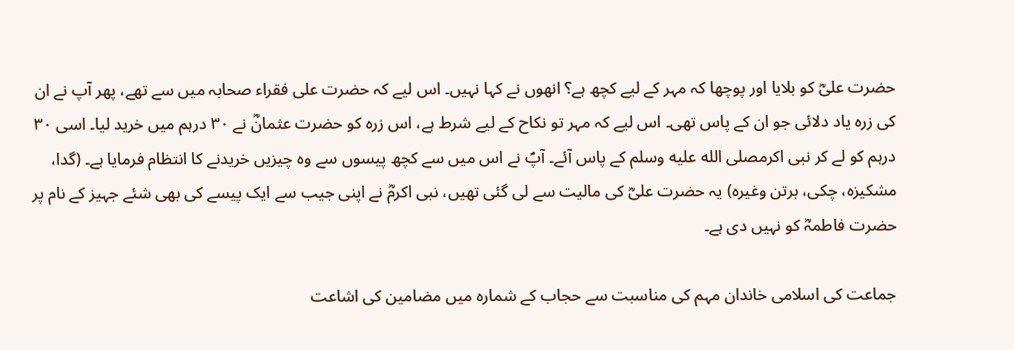حضرت علیؓ کو بلایا اور پوچھا کہ مہر کے لیے کچھ ہے؟ انھوں نے کہا نہیں۔ اس لیے کہ حضرت علی فقراء صحابہ میں سے تھے، پھر آپ نے ان کی زرہ یاد دلائی جو ان کے پاس تھی۔ اس لیے کہ مہر تو نکاح کے لیے شرط ہے، اس زرہ کو حضرت عثمانؓ نے ۳۰ درہم میں خرید لیا۔ اسی ۳۰ درہم کو لے کر نبی اکرمصلى الله عليه وسلم کے پاس آئے۔ آپؐ نے اس میں سے کچھ پیسوں سے وہ چیزیں خریدنے کا انتظام فرمایا ہے۔ (گدا، مشکیزہ، چکی، برتن وغیرہ) یہ حضرت علیؓ کی مالیت سے لی گئی تھیں، نبی اکرمؓ نے اپنی جیب سے ایک پیسے کی بھی شئے جہیز کے نام پر حضرت فاطمہؓ کو نہیں دی ہے۔

جماعت کی اسلامی خاندان مہم کی مناسبت سے حجاب کے شمارہ میں مضامین کی اشاعت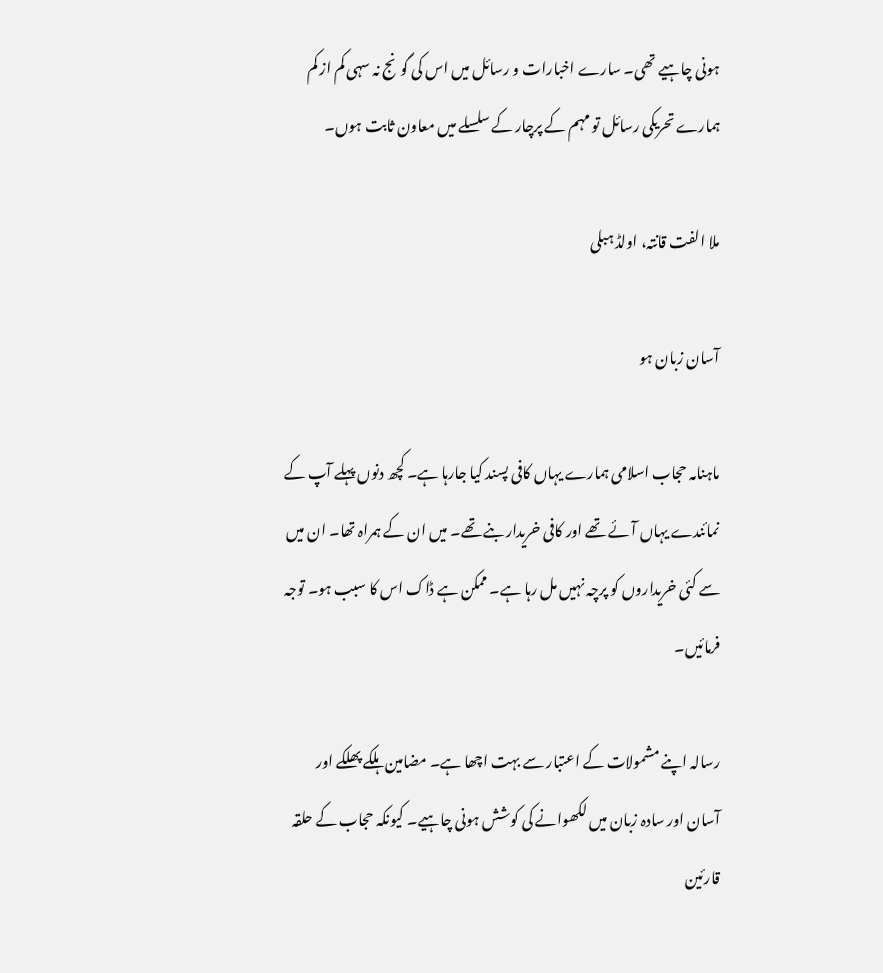ہونی چاہیے تھی۔ سارے اخبارات و رسائل میں اس کی گونج نہ سہی کم از کم ہمارے تحریکی رسائل تو مہم کے پرچار کے سلسلے میں معاون ثابت ہوں۔

ملا الفت قانتہ، اولڈ ہبلی

آسان زبان ہو

ماہنامہ حجاب اسلامی ہمارے یہاں کافی پسند کیا جارہا ہے۔ کچھ دنوں پہلے آپ کے نمائندے یہاں آئے تھے اور کافی خریدار بنے تھے۔ میں ان کے ہمراہ تھا۔ ان میں سے کئی خریداروں کو پرچہ نہیں مل رہا ہے۔ ممکن ہے ڈاک اس کا سبب ہو۔ توجہ فرمائیں۔

رسالہ اپنے مشمولات کے اعتبار سے بہت اچھا ہے۔ مضامین ہلکے پھلکے اور آسان اور سادہ زبان میں لکھوانے کی کوشش ہونی چاہیے۔ کیونکہ حجاب کے حلقہ قارئین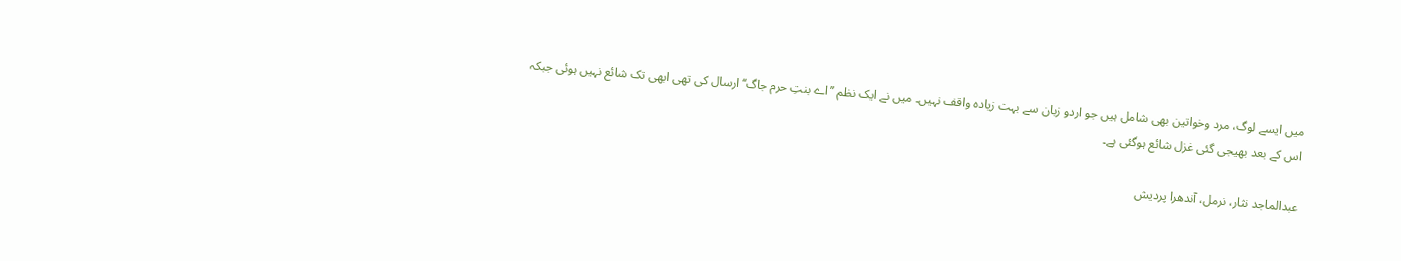میں ایسے لوگ، مرد وخواتین بھی شامل ہیں جو اردو زبان سے بہت زیادہ واقف نہیں۔ میں نے ایک نظم ’’اے بنتِ حرم جاگ‘‘ ارسال کی تھی ابھی تک شائع نہیں ہوئی جبکہ اس کے بعد بھیجی گئی غزل شائع ہوگئی ہے۔

عبدالماجد نثار، نرمل، آندھرا پردیش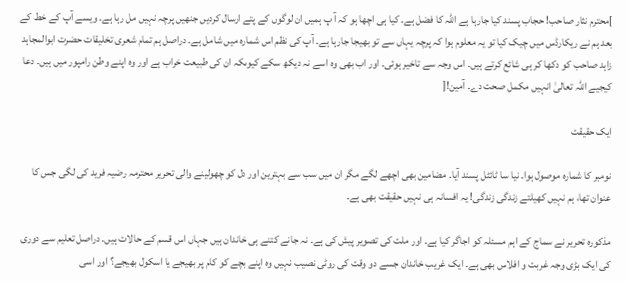]محترم نثار صاحب! حجاب پسند کیا جارہا ہے اللہ کا فضل ہے۔ کیا ہی اچھا ہو کہ آ پ ہمیں ان لوگوں کے پتے ارسال کردیں جنھیں پرچہ نہیں مل رہا ہے۔ ویسے آپ کے خط کے بعد ہم نے ریکارڈس میں چیک کیا تو یہ معلوم ہوا کہ پرچہ یہاں سے تو بھیجا جارہا ہے۔ آپ کی نظم اس شمارہ میں شامل ہے۔ دراصل ہم تمام شعری تخلیقات حضرت ابوالمجاہد زاہد صاحب کو دکھا کر ہی شائع کرتے ہیں۔ اس وجہ سے تاخیر ہوئی۔ اور اب بھی وہ اسے نہ دیکھ سکے کیوںکہ ان کی طبیعت خراب ہے اور وہ اپنے وطن رامپور میں ہیں۔ دعا کیجیے اللہ تعالیٰ انہیں مکمل صحت دے۔ آمین![

ایک حقیقت

نومبر کا شمارہ موصول ہوا۔ نیا سا ٹائٹل پسند آیا۔ مضامین بھی اچھے لگے مگر ان میں سب سے بہترین اور دل کو چھولینے والی تحریر محترمہ رضیہ فرید کی لگی جس کا عنوان تھا، ہم نہیں کھیلتے زندگی زندگی! یہ افسانہ ہی نہیں حقیقت بھی ہے۔

مذکورہ تحریر نے سماج کے اہم مسئلہ کو اجاگر کیا ہے۔ اور ملت کی تصویر پیش کی ہے۔ نہ جانے کتنے ہی خاندان ہیں جہاں اس قسم کے حالات ہیں۔ دراصل تعلیم سے دوری کی ایک بڑی وجہ غربت و افلاس بھی ہے۔ ایک غریب خاندان جسے دو وقت کی روٹی نصیب نہیں وہ اپنے بچے کو کام پر بھیجے یا اسکول بھیجے؟ اور اسی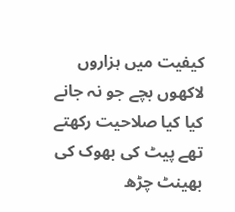کیفیت میں ہزاروں لاکھوں بچے جو نہ جانے کیا کیا صلاحیت رکھتے تھے پیٹ کی بھوک کی بھینٹ چڑھ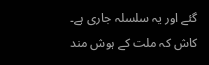گئے اور یہ سلسلہ جاری ہے۔ کاش کہ ملت کے ہوش مند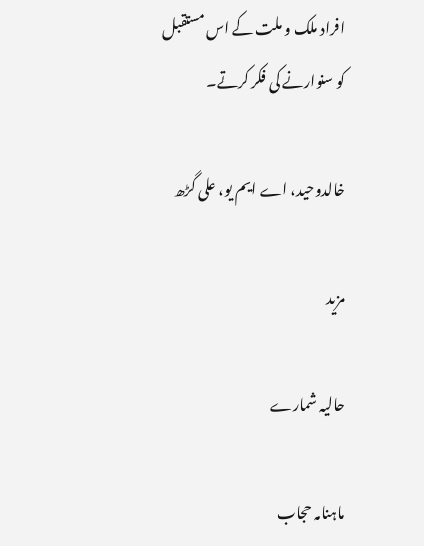افراد ملک و ملت کے اس مستقبل کو سنوارنے کی فکر کرتے۔

خالدوحید، اے ایم یو، علی گڑھ

مزید

حالیہ شمارے

ماہنامہ حجاب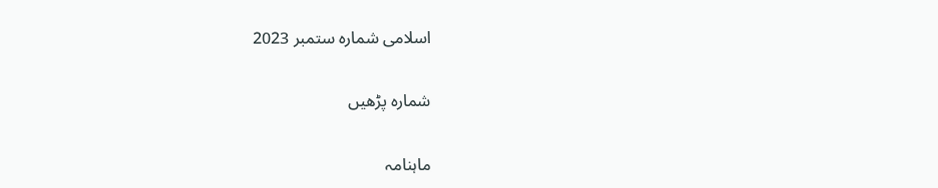اسلامی شمارہ ستمبر 2023

شمارہ پڑھیں

ماہنامہ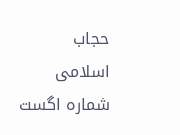حجاب اسلامی شمارہ اگست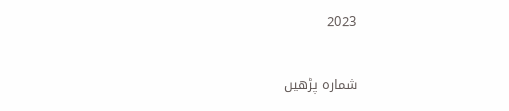2023

شمارہ پڑھیں